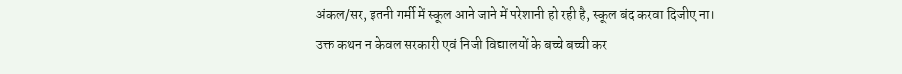अंकल/सर, इतनी गर्मी में स्कूल आने जाने में परेशानी हो रही है, स्कूल बंद करवा दिजीए ना। उक्त कथन न केवल सरकारी एवं निजी विद्यालयों के बच्चे बच्ची कर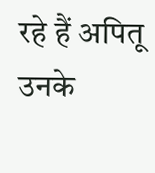रहे हैं अपितू उनके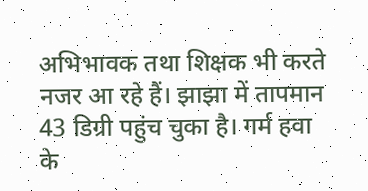अभिभावक तथा शिक्षक भी करते नजर आ रहे हैं। झाझा में तापमान 43 डिग्री पहुंच चुका है। गर्म हवा के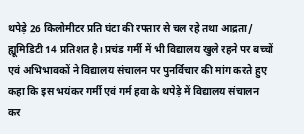थपेड़े 26 किलोमीटर प्रति घंटा की रफ्तार से चल रहे तथा आद्रता/ ह्यूमिडिटी 14 प्रतिशत है। प्रचंड गर्मी में भी विद्यालय खुले रहने पर बच्चों एवं अभिभावकों ने विद्यालय संचालन पर पुनर्विचार की मांग करते हुए कहा कि इस भयंकर गर्मी एवं गर्म हवा के थपेड़े में विद्यालय संचालन
कर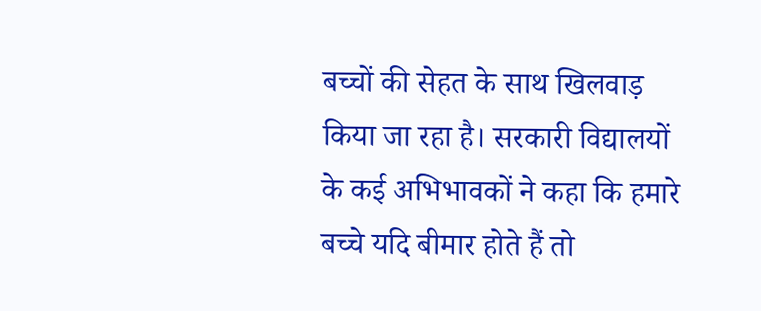बच्चों की सेहत के साथ खिलवाड़ किया जा रहा है। सरकारी विद्यालयों के कई अभिभावकों ने कहा कि हमारे बच्चे यदि बीमार होते हैं तो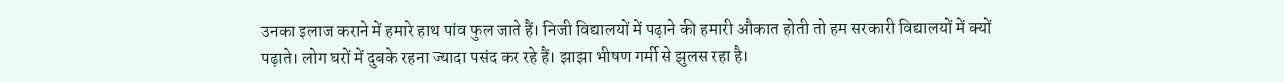उनका इलाज कराने में हमारे हाथ पांव फुल जाते हैं। निजी विद्यालयों में पढ़ाने की हमारी औकात होती तो हम सरकारी विद्यालयों में क्यों पढ़ाते। लोग घरों में दुबके रहना ज्यादा पसंद कर रहे हैं। झाझा भीषण गर्मी से झुलस रहा है।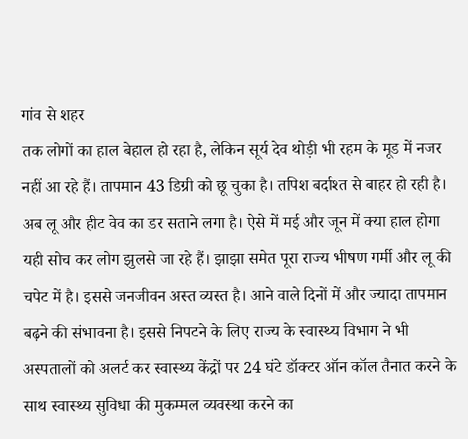गांव से शहर
तक लोगों का हाल बेहाल हो रहा है, लेकिन सूर्य देव थोड़ी भी रहम के मूड में नजर नहीं आ रहे हैं। तापमान 43 डिग्री को छू चुका है। तपिश बर्दाश्त से बाहर हो रही है। अब लू और हीट वेव का डर सताने लगा है। ऐसे में मई और जून में क्या हाल होगा यही सोच कर लोग झुलसे जा रहे हैं। झाझा समेत पूरा राज्य भीषण गर्मी और लू की चपेट में है। इससे जनजीवन अस्त व्यस्त है। आने वाले दिनों में और ज्यादा तापमान बढ़ने की संभावना है। इससे निपटने के लिए राज्य के स्वास्थ्य विभाग ने भी अस्पतालों को अलर्ट कर स्वास्थ्य केंद्रों पर 24 घंटे डॉक्टर ऑन कॉल तैनात करने के साथ स्वास्थ्य सुविधा की मुकम्मल व्यवस्था करने का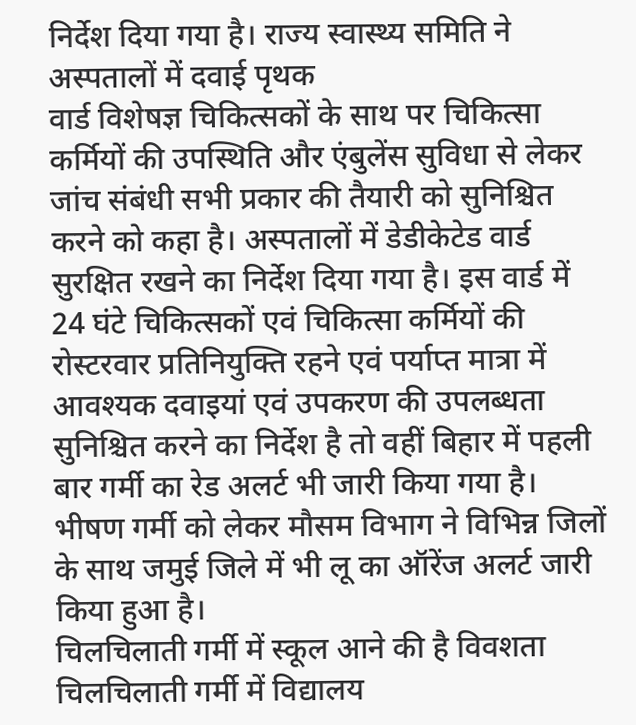निर्देश दिया गया है। राज्य स्वास्थ्य समिति ने अस्पतालों में दवाई पृथक
वार्ड विशेषज्ञ चिकित्सकों के साथ पर चिकित्सा कर्मियों की उपस्थिति और एंबुलेंस सुविधा से लेकर जांच संबंधी सभी प्रकार की तैयारी को सुनिश्चित करने को कहा है। अस्पतालों में डेडीकेटेड वार्ड सुरक्षित रखने का निर्देश दिया गया है। इस वार्ड में 24 घंटे चिकित्सकों एवं चिकित्सा कर्मियों की रोस्टरवार प्रतिनियुक्ति रहने एवं पर्याप्त मात्रा में आवश्यक दवाइयां एवं उपकरण की उपलब्धता सुनिश्चित करने का निर्देश है तो वहीं बिहार में पहली बार गर्मी का रेड अलर्ट भी जारी किया गया है। भीषण गर्मी को लेकर मौसम विभाग ने विभिन्न जिलों के साथ जमुई जिले में भी लू का ऑरेंज अलर्ट जारी किया हुआ है।
चिलचिलाती गर्मी में स्कूल आने की है विवशता
चिलचिलाती गर्मी में विद्यालय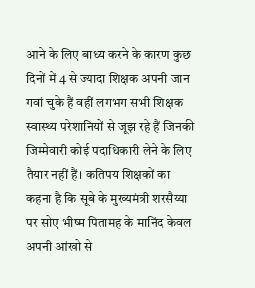आने के लिए बाध्य करने के कारण कुछ दिनों में 4 से ज्यादा शिक्षक अपनी जान गवां चुके हैं वहीं लगभग सभी शिक्षक स्वास्थ्य परेशानियों से जूझ रहे हैं जिनकी जिम्मेवारी कोई पदाधिकारी लेने के लिए तैयार नहीं हैं। कतिपय शिक्षकों का कहना है कि सूबे के मुख्यमंत्री शरसैय्या पर सोए भीष्म पितामह के मानिंद केवल अपनी आंखो से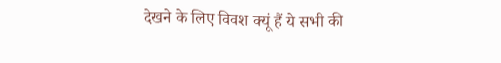देखने के लिए विवश क्यूं हैं ये सभी की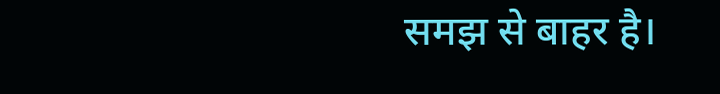समझ से बाहर है।